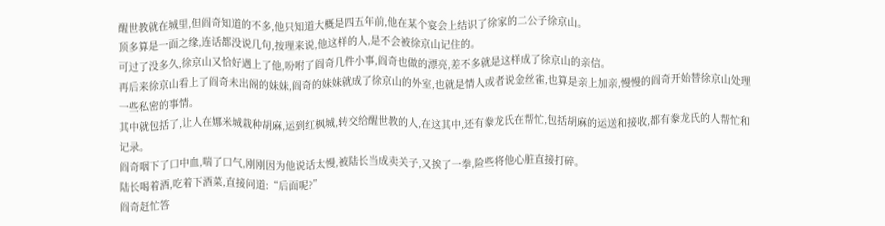醒世教就在城里,但阎奇知道的不多,他只知道大概是四五年前,他在某个宴会上结识了徐家的二公子徐京山。
顶多算是一面之缘,连话都没说几句,按理来说,他这样的人,是不会被徐京山记住的。
可过了没多久,徐京山又恰好遇上了他,吩咐了阎奇几件小事,阎奇也做的漂亮,差不多就是这样成了徐京山的亲信。
再后来徐京山看上了阎奇未出阁的妹妹,阎奇的妹妹就成了徐京山的外室,也就是情人或者说金丝雀,也算是亲上加亲,慢慢的阎奇开始替徐京山处理一些私密的事情。
其中就包括了,让人在娜米城栽种胡麻,运到红枫城,转交给醒世教的人,在这其中,还有豢龙氏在帮忙,包括胡麻的运送和接收,都有豢龙氏的人帮忙和记录。
阎奇咽下了口中血,喘了口气,刚刚因为他说话太慢,被陆长当成卖关子,又挨了一拳,险些将他心脏直接打碎。
陆长喝着酒,吃着下酒菜,直接问道:“后面呢?”
阎奇赶忙答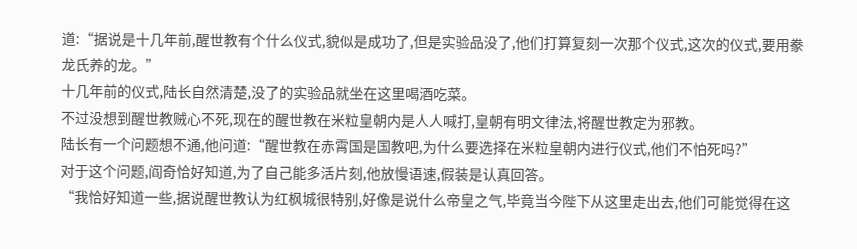道:“据说是十几年前,醒世教有个什么仪式,貌似是成功了,但是实验品没了,他们打算复刻一次那个仪式,这次的仪式,要用豢龙氏养的龙。”
十几年前的仪式,陆长自然清楚,没了的实验品就坐在这里喝酒吃菜。
不过没想到醒世教贼心不死,现在的醒世教在米粒皇朝内是人人喊打,皇朝有明文律法,将醒世教定为邪教。
陆长有一个问题想不通,他问道:“醒世教在赤霄国是国教吧,为什么要选择在米粒皇朝内进行仪式,他们不怕死吗?”
对于这个问题,阎奇恰好知道,为了自己能多活片刻,他放慢语速,假装是认真回答。
“我恰好知道一些,据说醒世教认为红枫城很特别,好像是说什么帝皇之气,毕竟当今陛下从这里走出去,他们可能觉得在这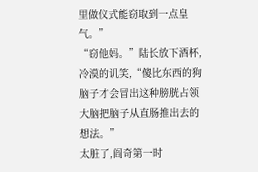里做仪式能窃取到一点皇气。”
“窃他妈。”陆长放下酒杯,冷漠的讥笑,“傻比东西的狗脑子才会冒出这种膀胱占领大脑把脑子从直肠推出去的想法。”
太脏了,阎奇第一时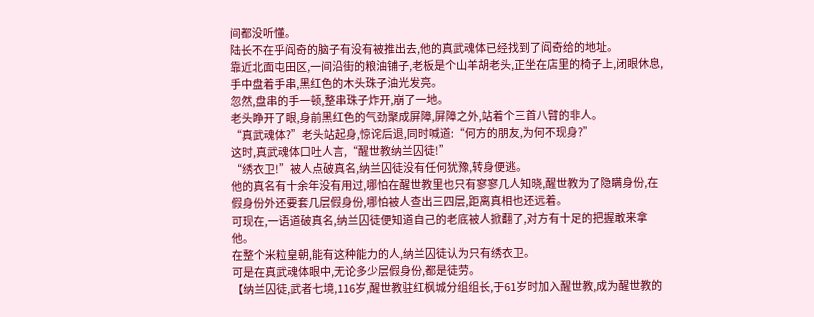间都没听懂。
陆长不在乎阎奇的脑子有没有被推出去,他的真武魂体已经找到了阎奇给的地址。
靠近北面屯田区,一间沿街的粮油铺子,老板是个山羊胡老头,正坐在店里的椅子上,闭眼休息,手中盘着手串,黑红色的木头珠子油光发亮。
忽然,盘串的手一顿,整串珠子炸开,崩了一地。
老头睁开了眼,身前黑红色的气劲聚成屏障,屏障之外,站着个三首八臂的非人。
“真武魂体?”老头站起身,惊诧后退,同时喊道:“何方的朋友,为何不现身?”
这时,真武魂体口吐人言,“醒世教纳兰囚徒!”
“绣衣卫!”被人点破真名,纳兰囚徒没有任何犹豫,转身便逃。
他的真名有十余年没有用过,哪怕在醒世教里也只有寥寥几人知晓,醒世教为了隐瞒身份,在假身份外还要套几层假身份,哪怕被人查出三四层,距离真相也还远着。
可现在,一语道破真名,纳兰囚徒便知道自己的老底被人掀翻了,对方有十足的把握敢来拿他。
在整个米粒皇朝,能有这种能力的人,纳兰囚徒认为只有绣衣卫。
可是在真武魂体眼中,无论多少层假身份,都是徒劳。
【纳兰囚徒,武者七境,116岁,醒世教驻红枫城分组组长,于61岁时加入醒世教,成为醒世教的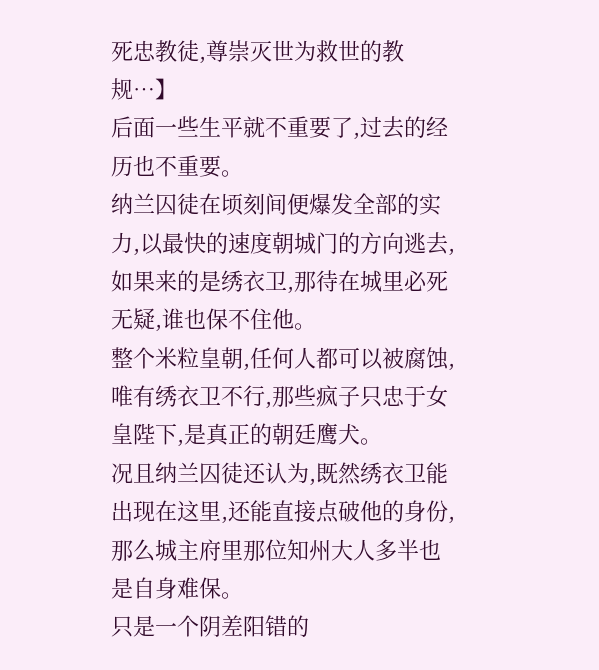死忠教徒,尊崇灭世为救世的教规…】
后面一些生平就不重要了,过去的经历也不重要。
纳兰囚徒在顷刻间便爆发全部的实力,以最快的速度朝城门的方向逃去,如果来的是绣衣卫,那待在城里必死无疑,谁也保不住他。
整个米粒皇朝,任何人都可以被腐蚀,唯有绣衣卫不行,那些疯子只忠于女皇陛下,是真正的朝廷鹰犬。
况且纳兰囚徒还认为,既然绣衣卫能出现在这里,还能直接点破他的身份,那么城主府里那位知州大人多半也是自身难保。
只是一个阴差阳错的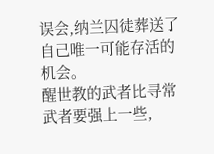误会,纳兰囚徒葬送了自己唯一可能存活的机会。
醒世教的武者比寻常武者要强上一些,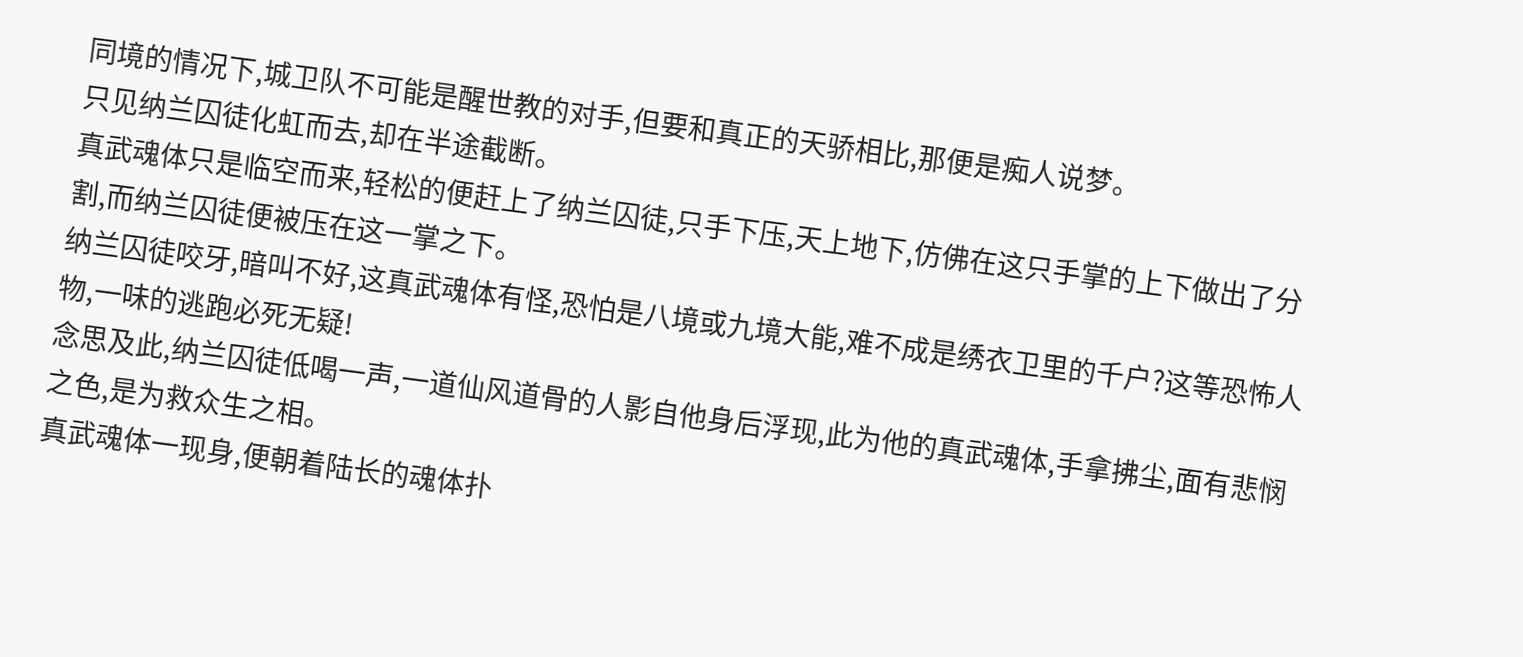同境的情况下,城卫队不可能是醒世教的对手,但要和真正的天骄相比,那便是痴人说梦。
只见纳兰囚徒化虹而去,却在半途截断。
真武魂体只是临空而来,轻松的便赶上了纳兰囚徒,只手下压,天上地下,仿佛在这只手掌的上下做出了分割,而纳兰囚徒便被压在这一掌之下。
纳兰囚徒咬牙,暗叫不好,这真武魂体有怪,恐怕是八境或九境大能,难不成是绣衣卫里的千户?这等恐怖人物,一味的逃跑必死无疑!
念思及此,纳兰囚徒低喝一声,一道仙风道骨的人影自他身后浮现,此为他的真武魂体,手拿拂尘,面有悲悯之色,是为救众生之相。
真武魂体一现身,便朝着陆长的魂体扑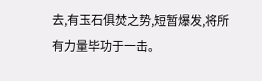去,有玉石俱焚之势,短暂爆发,将所有力量毕功于一击。